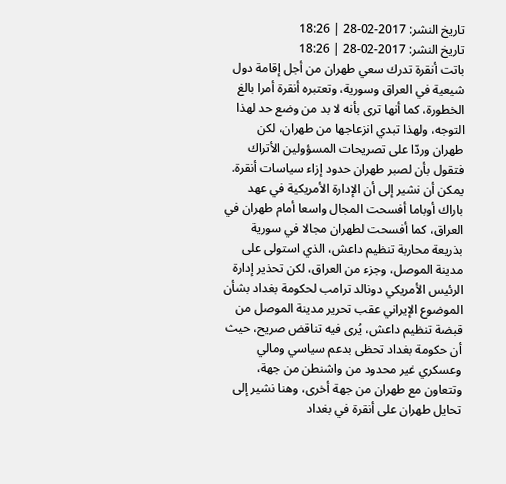تاريخ النشر: 2017-02-28 | 18:26
تاريخ النشر: 2017-02-28 | 18:26
باتت أنقرة تدرك سعي طهران من أجل إقامة دول شيعية في العراق وسورية، وتعتبره أنقرة أمرا بالغ الخطورة، كما أنها ترى بأنه لا بد من وضع حد لهذا التوجه، ولهذا تبدي انزعاجها من طهران، لكن طهران وردّا على تصريحات المسؤولين الأتراك فتقول بأن لصبر طهران حدود إزاء سياسات أنقرة. يمكن أن نشير إلى أن الإدارة الأمريكية في عهد باراك أوباما أفسحت المجال واسعا أمام طهران في العراق، كما أفسحت لطهران مجالا في سورية بذريعة محاربة تنظيم داعش، الذي استولى على مدينة الموصل، وجزء من العراق، لكن تحذير إدارة الرئيس الأمريكي دونالد ترامب لحكومة بغداد بشأن الموضوع الإيراني عقب تحرير مدينة الموصل من قبضة تنظيم داعش، يُرى فيه تناقض صريح، حيث أن حكومة بغداد تحظى بدعم سياسي ومالي وعسكري غير محدود من واشنطن من جهة، وتتعاون مع طهران من جهة أخرى، وهنا نشير إلى تحايل طهران على أنقرة في بغداد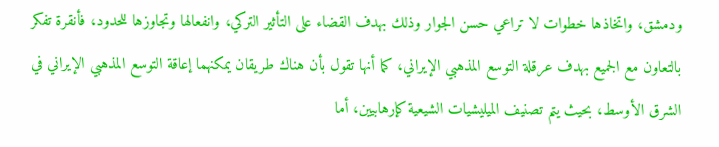ودمشق، واتخاذها خطوات لا تراعي حسن الجوار وذلك بهدف القضاء على التأثير التركي، وانفعالها وتجاوزها للحدود، فأنقرة تفكر بالتعاون مع الجميع بهدف عرقلة التوسع المذهبي الإيراني، كما أنها تقول بأن هناك طريقان يمكنهما إعاقة التوسع المذهبي الإيراني في الشرق الأوسط، بحيث يتم تصنيف الميليشيات الشيعية كإرهابيين، أما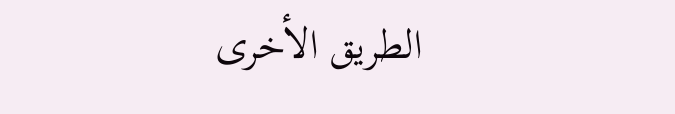الطريق الأخرى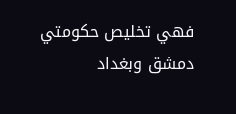فهي تخليص حكومتي دمشق وبغداد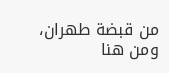من قبضة طهران، ومن هنا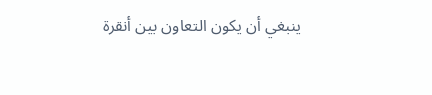ينبغي أن يكون التعاون بين أنقرة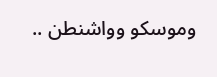وموسكو وواشنطن ..